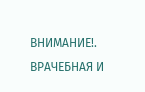ВНИМАНИЕ!. ВРАЧЕБНАЯ И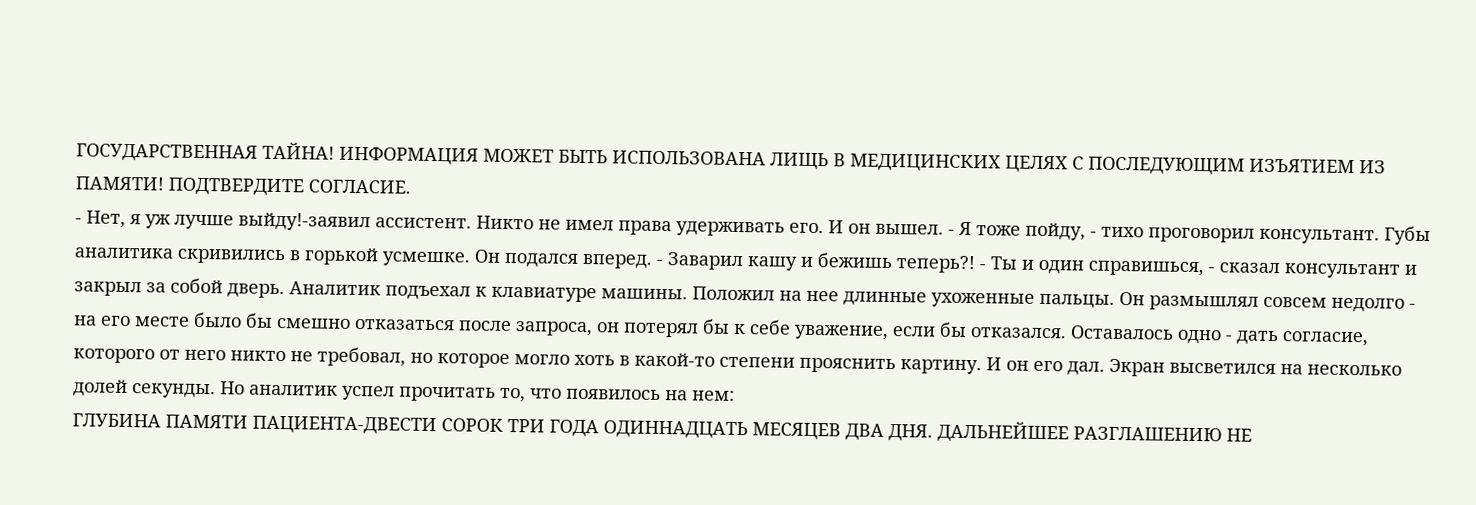ГОСУДАРСТВЕННАЯ ТАЙНА! ИНФОРМАЦИЯ МОЖЕТ БЫТЬ ИСПОЛЬЗОВАНА ЛИЩЬ В МЕДИЦИНСКИХ ЦЕЛЯХ С ПОСЛЕДУЮЩИМ ИЗЪЯТИЕМ ИЗ ПАМЯТИ! ПОДТВЕРДИТЕ СОГЛАСИЕ.
- Нет, я уж лучше выйду!-заявил ассистент. Никто не имел права удерживать его. И он вышел. - Я тоже пойду, - тихо проговорил консультант. Губы аналитика скривились в горькой усмешке. Он подался вперед. - Заварил кашу и бежишь теперь?! - Ты и один справишься, - сказал консультант и закрыл за собой дверь. Аналитик подъехал к клавиатуре машины. Положил на нее длинные ухоженные пальцы. Он размышлял совсем недолго - на его месте было бы смешно отказаться после запроса, он потерял бы к себе уважение, если бы отказался. Оставалось одно - дать согласие, которого от него никто не требовал, но которое могло хоть в какой-то степени прояснить картину. И он его дал. Экран высветился на несколько долей секунды. Но аналитик успел прочитать то, что появилось на нем:
ГЛУБИНА ПАМЯТИ ПАЦИЕНТА-ДВЕСТИ СОРОК ТРИ ГОДА ОДИННАДЦАТЬ МЕСЯЦЕВ ДВА ДНЯ. ДАЛЬНЕЙШЕЕ РАЗГЛАШЕНИЮ НЕ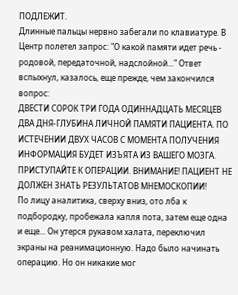ПОДЛЕЖИТ.
Длинные пальцы нервно забегали по клавиатуре. В Центр полетел запрос: "О какой памяти идет речь - родовой, передаточной, надслойной..." Ответ вспыхнул, казалось, еще прежде, чем закончился вопрос:
ДВЕСТИ СОРОК ТРИ ГОДА ОДИННАДЦАТЬ МЕСЯЦЕВ ДВА ДНЯ-ГЛУБИНА ЛИЧНОЙ ПАМЯТИ ПАЦИЕНТА. ПО ИСТЕЧЕНИИ ДВУХ ЧАСОВ С МОМЕНТА ПОЛУЧЕНИЯ ИНФОРМАЦИЯ БУДЕТ ИЗЪЯТА ИЗ ВАШЕГО МОЗГА. ПРИСТУПАЙТЕ К ОПЕРАЦИИ. ВНИМАНИЕ! ПАЦИЕНТ НЕ ДОЛЖЕН ЗНАТЬ РЕЗУЛЬТАТОВ МНЕМОСКОПИИ!
По лицу аналитика, сверху вниз, ото лба к подбородку, пробежала капля пота, затем еще одна и еще... Он утерся рукавом халата, переключил экраны на реанимационную. Надо было начинать операцию. Но он никакие мог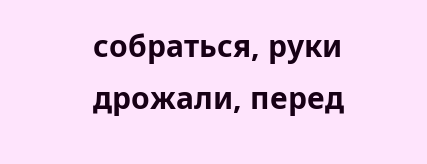собраться, руки дрожали, перед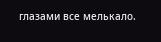глазами все мелькало.